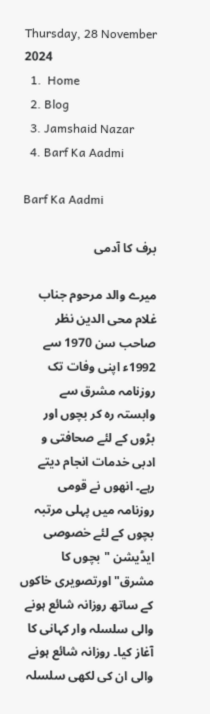Thursday, 28 November 2024
  1.  Home
  2. Blog
  3. Jamshaid Nazar
  4. Barf Ka Aadmi

Barf Ka Aadmi

برف کا آدمی

میرے والد مرحوم جناب غلام محی الدین نظر صاحب سن 1970 سے 1992ء اپنی وفات تک روزنامہ مشرق سے وابستہ رہ کر بچوں اور بڑوں کے لئے صحافتی و ادبی خدمات انجام دیتے رہے۔ انھوں نے قومی روزنامہ میں پہلی مرتبہ بچوں کے لئے خصوصی ایڈیشن "بچوں کا مشرق"اورتصویری خاکوں کے ساتھ روزانہ شائع ہونے والی سلسلہ وار کہانی کا آغاز کیا۔ روزانہ شائع ہونے والی ان کی لکھی سلسلہ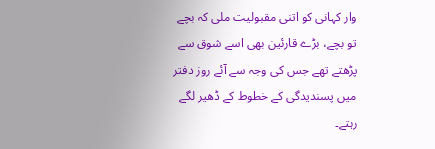وار کہانی کو اتنی مقبولیت ملی کہ بچے تو بچے، بڑے قارئین بھی اسے شوق سے پڑھتے تھے جس کی وجہ سے آئے روز دفتر میں پسندیدگی کے خطوط کے ڈھیر لگے رہتے۔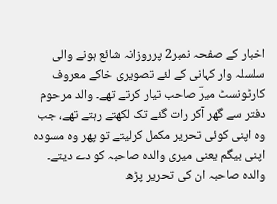اخبار کے صفحہ نمبر2 پرروزانہ شائع ہونے والی سلسلہ وار کہانی کے لئے تصویری خاکے معروف کارٹونسٹ میرؔ صاحب تیار کرتے تھے۔ والد مرحوم دفتر سے گھر آکر رات گئے تک لکھتے رہتے تھے، جب وہ اپنی کوئی تحریر مکمل کرلیتے تو پھر وہ مسودہ اپنی بیگم یعنی میری والدہ صاحبہ کو دے دیتے۔ والدہ صاحبہ ان کی تحریر پڑھ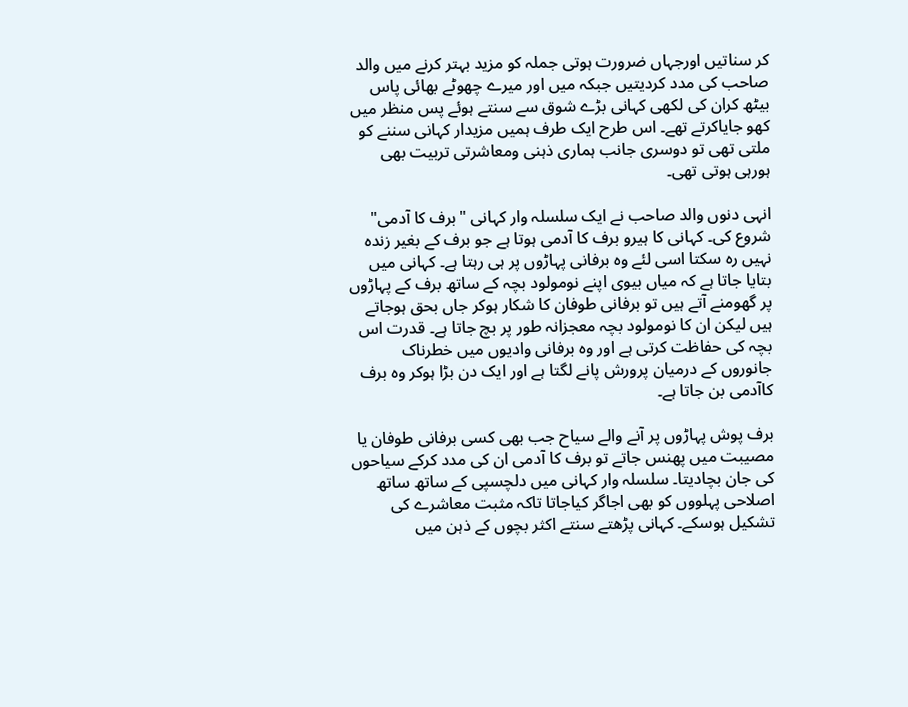کر سناتیں اورجہاں ضرورت ہوتی جملہ کو مزید بہتر کرنے میں والد صاحب کی مدد کردیتیں جبکہ میں اور میرے چھوٹے بھائی پاس بیٹھ کران کی لکھی کہانی بڑے شوق سے سنتے ہوئے پس منظر میں کھو جایاکرتے تھے۔ اس طرح ایک طرف ہمیں مزیدار کہانی سننے کو ملتی تھی تو دوسری جانب ہماری ذہنی ومعاشرتی تربیت بھی ہورہی ہوتی تھی۔

انہی دنوں والد صاحب نے ایک سلسلہ وار کہانی "برف کا آدمی" شروع کی۔ کہانی کا ہیرو برف کا آدمی ہوتا ہے جو برف کے بغیر زندہ نہیں رہ سکتا اسی لئے وہ برفانی پہاڑوں پر ہی رہتا ہے۔ کہانی میں بتایا جاتا ہے کہ میاں بیوی اپنے نومولود بچہ کے ساتھ برف کے پہاڑوں پر گھومنے آتے ہیں تو برفانی طوفان کا شکار ہوکر جاں بحق ہوجاتے ہیں لیکن ان کا نومولود بچہ معجزانہ طور پر بچ جاتا ہے۔ قدرت اس بچہ کی حفاظت کرتی ہے اور وہ برفانی وادیوں میں خطرناک جانوروں کے درمیان پرورش پانے لگتا ہے اور ایک دن بڑا ہوکر وہ برف کاآدمی بن جاتا ہے۔

برف پوش پہاڑوں پر آنے والے سیاح جب بھی کسی برفانی طوفان یا مصیبت میں پھنس جاتے تو برف کا آدمی ان کی مدد کرکے سیاحوں کی جان بچادیتا۔ سلسلہ وار کہانی میں دلچسپی کے ساتھ ساتھ اصلاحی پہلووں کو بھی اجاگر کیاجاتا تاکہ مثبت معاشرے کی تشکیل ہوسکے۔ کہانی پڑھتے سنتے اکثر بچوں کے ذہن میں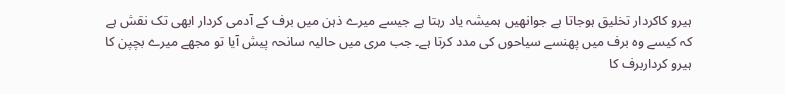ہیرو کاکردار تخلیق ہوجاتا ہے جوانھیں ہمیشہ یاد رہتا ہے جیسے میرے ذہن میں برف کے آدمی کردار ابھی تک نقش ہے کہ کیسے وہ برف میں پھنسے سیاحوں کی مدد کرتا ہے۔ جب مری میں حالیہ سانحہ پیش آیا تو مجھے میرے بچپن کا ہیرو کرداربرف کا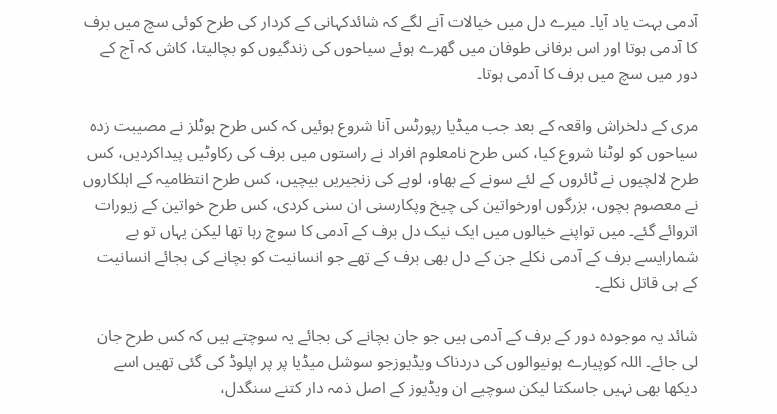آدمی بہت یاد آیا۔ میرے دل میں خیالات آنے لگے کہ شائدکہانی کے کردار کی طرح کوئی سچ میں برف کا آدمی ہوتا اور اس برفانی طوفان میں گھرے ہوئے سیاحوں کی زندگیوں کو بچالیتا، کاش کہ آج کے دور میں سچ میں برف کا آدمی ہوتا۔

مری کے دلخراش واقعہ کے بعد جب میڈیا رپورٹس آنا شروع ہوئیں کہ کس طرح ہوٹلز نے مصیبت زدہ سیاحوں کو لوٹنا شروع کیا، کس طرح نامعلوم افراد نے راستوں میں برف کی رکاوٹیں پیداکردیں، کس طرح لالچیوں نے ٹائروں کے لئے سونے کے بھاو، لوہے کی زنجیریں بیچیں، کس طرح انتظامیہ کے اہلکاروں نے معصوم بچوں، بزرگوں اورخواتین کی چیخ وپکارسنی ان سنی کردی، کس طرح خواتین کے زیورات اتروائے گئے۔ میں تواپنے خیالوں میں ایک نیک دل برف کے آدمی کا سوچ رہا تھا لیکن یہاں تو بے شمارایسے برف کے آدمی نکلے جن کے دل بھی برف کے تھے جو انسانیت کو بچانے کی بجائے انسانیت کے ہی قاتل نکلے۔

شائد یہ موجودہ دور کے برف کے آدمی ہیں جو جان بچانے کی بجائے یہ سوچتے ہیں کہ کس طرح جان لی جائے۔ اللہ کوپیارے ہونیوالوں کی دردناک ویڈیوزجو سوشل میڈیا پر پر اپلوڈ کی گئی تھیں اسے دیکھا بھی نہیں جاسکتا لیکن سوچیے ان ویڈیوز کے اصل ذمہ دار کتنے سنگدل،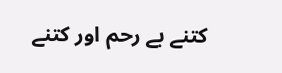کتنے بے رحم اور کتنے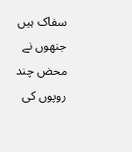سفاک ہیں جنھوں نے محض چند روپوں کی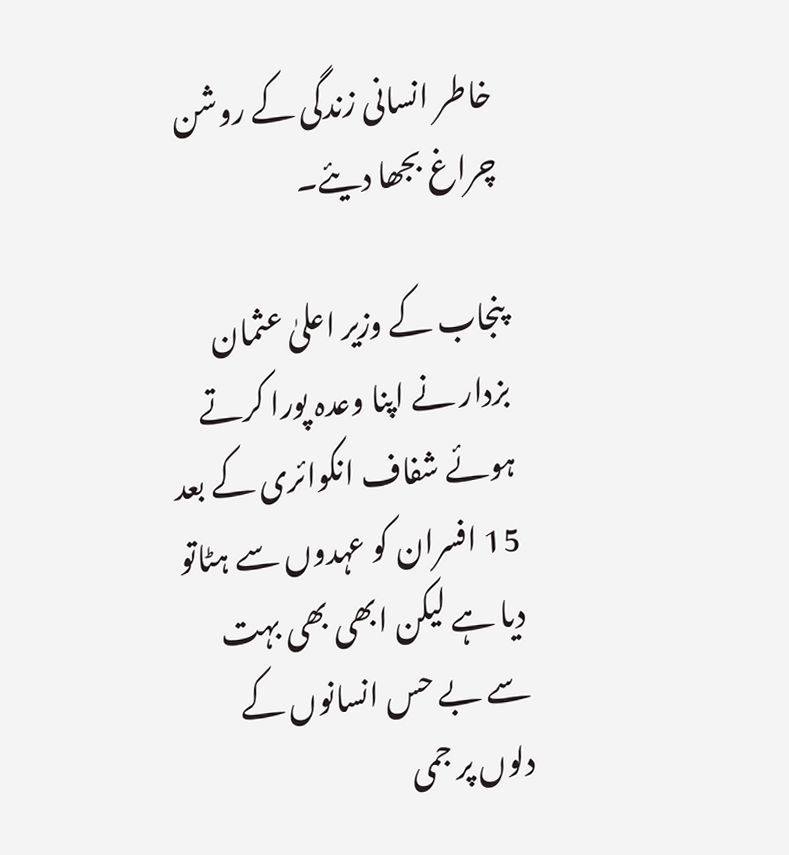خاطر انسانی زندگی کے روشن چراغ بجھا دیئے۔

پنجاب کے وزیر اعلیٰ عثمان بزدار نے اپنا وعدہ پورا کرتے ہوئے شفاف انکوائری کے بعد 15 افسران کو عہدوں سے ہٹاتو دیا ہے لیکن ابھی بھی بہت سے بے حس انسانوں کے دلوں پر جمی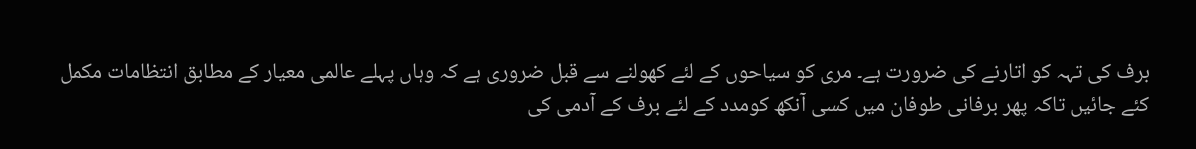برف کی تہہ کو اتارنے کی ضرورت ہے۔ مری کو سیاحوں کے لئے کھولنے سے قبل ضروری ہے کہ وہاں پہلے عالمی معیار کے مطابق انتظامات مکمل کئے جائیں تاکہ پھر برفانی طوفان میں کسی آنکھ کومدد کے لئے برف کے آدمی کی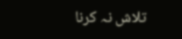تلاش نہ کرنا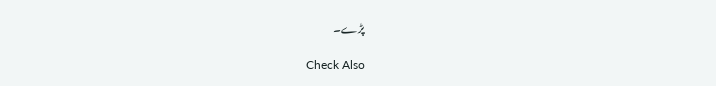پڑے۔

Check Also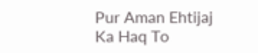Pur Aman Ehtijaj Ka Haq To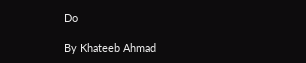Do

By Khateeb Ahmad